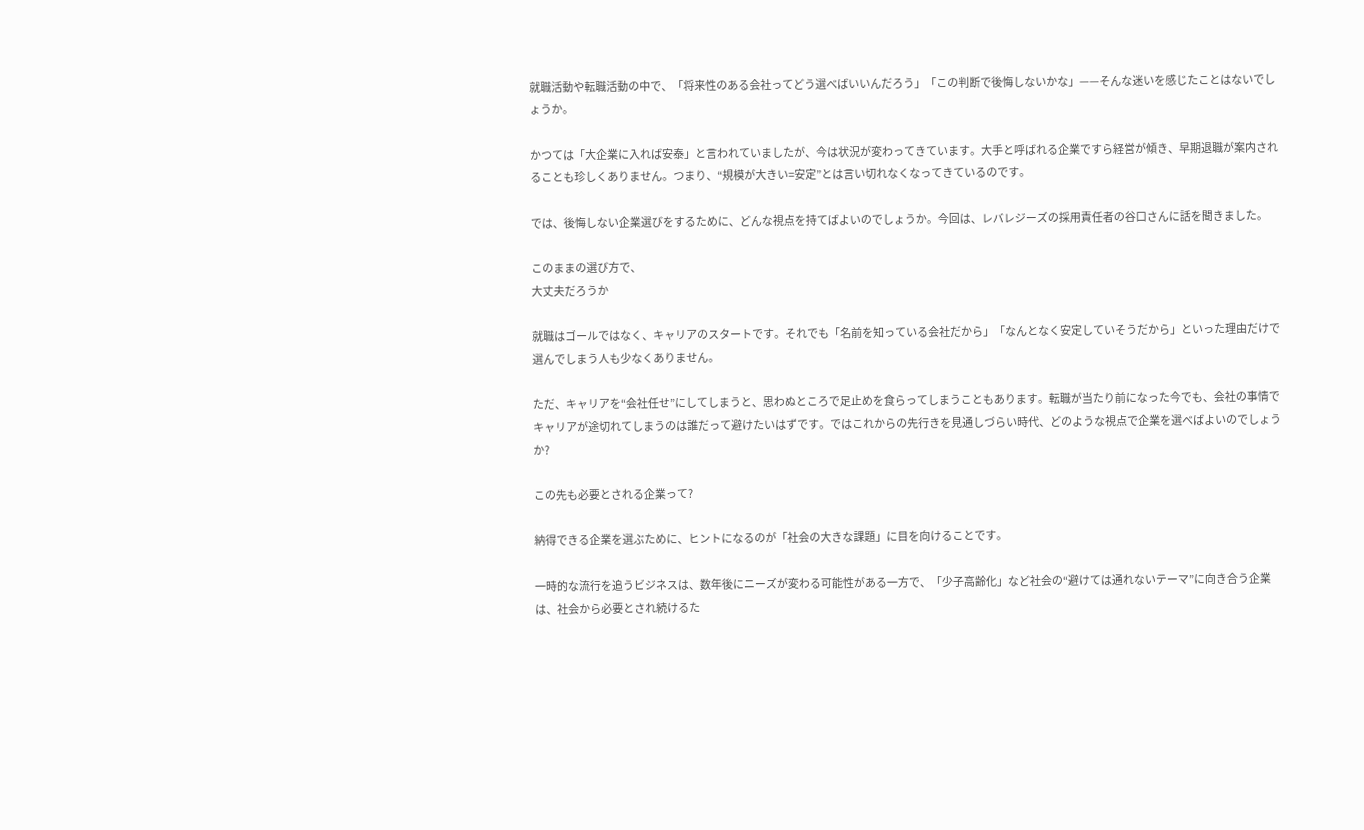就職活動や転職活動の中で、「将来性のある会社ってどう選べばいいんだろう」「この判断で後悔しないかな」——そんな迷いを感じたことはないでしょうか。

かつては「大企業に入れば安泰」と言われていましたが、今は状況が変わってきています。大手と呼ばれる企業ですら経営が傾き、早期退職が案内されることも珍しくありません。つまり、“規模が大きい=安定”とは言い切れなくなってきているのです。

では、後悔しない企業選びをするために、どんな視点を持てばよいのでしょうか。今回は、レバレジーズの採用責任者の谷口さんに話を聞きました。

このままの選び方で、
大丈夫だろうか

就職はゴールではなく、キャリアのスタートです。それでも「名前を知っている会社だから」「なんとなく安定していそうだから」といった理由だけで選んでしまう人も少なくありません。

ただ、キャリアを“会社任せ”にしてしまうと、思わぬところで足止めを食らってしまうこともあります。転職が当たり前になった今でも、会社の事情でキャリアが途切れてしまうのは誰だって避けたいはずです。ではこれからの先行きを見通しづらい時代、どのような視点で企業を選べばよいのでしょうか?

この先も必要とされる企業って?

納得できる企業を選ぶために、ヒントになるのが「社会の大きな課題」に目を向けることです。

一時的な流行を追うビジネスは、数年後にニーズが変わる可能性がある一方で、「少子高齢化」など社会の“避けては通れないテーマ”に向き合う企業は、社会から必要とされ続けるた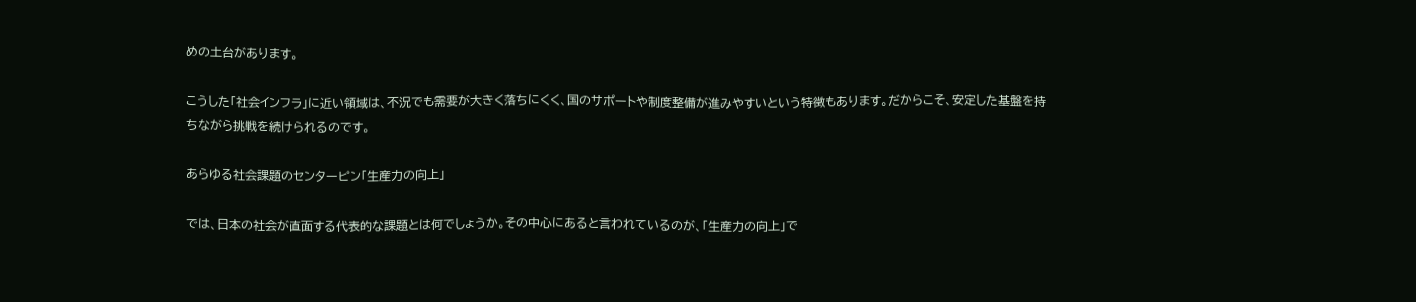めの土台があります。

こうした「社会インフラ」に近い領域は、不況でも需要が大きく落ちにくく、国のサポートや制度整備が進みやすいという特徴もあります。だからこそ、安定した基盤を持ちながら挑戦を続けられるのです。

あらゆる社会課題のセンターピン「生産力の向上」

では、日本の社会が直面する代表的な課題とは何でしょうか。その中心にあると言われているのが、「生産力の向上」で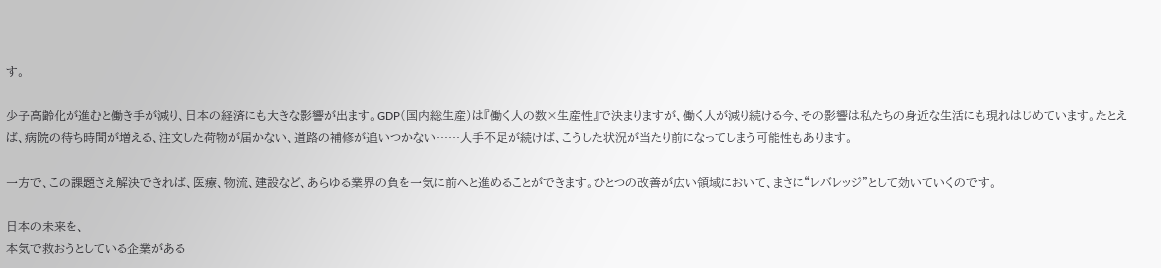す。

少子高齢化が進むと働き手が減り、日本の経済にも大きな影響が出ます。GDP(国内総生産)は『働く人の数×生産性』で決まりますが、働く人が減り続ける今、その影響は私たちの身近な生活にも現れはじめています。たとえば、病院の待ち時間が増える、注文した荷物が届かない、道路の補修が追いつかない……人手不足が続けば、こうした状況が当たり前になってしまう可能性もあります。

一方で、この課題さえ解決できれば、医療、物流、建設など、あらゆる業界の負を一気に前へと進めることができます。ひとつの改善が広い領域において、まさに“レバレッジ”として効いていくのです。

日本の未来を、
本気で救おうとしている企業がある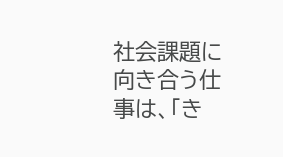社会課題に向き合う仕事は、「き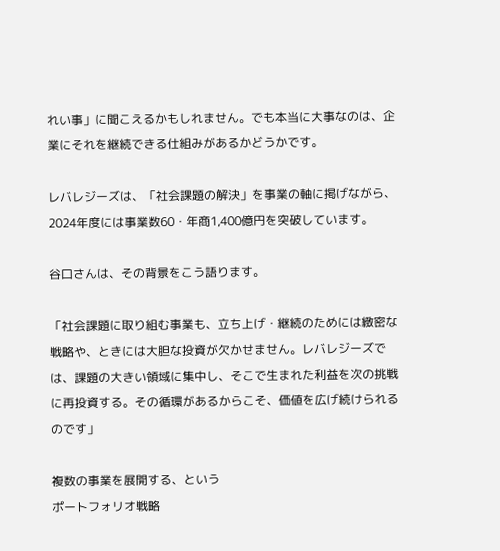れい事」に聞こえるかもしれません。でも本当に大事なのは、企業にそれを継続できる仕組みがあるかどうかです。

レバレジーズは、「社会課題の解決」を事業の軸に掲げながら、2024年度には事業数60・年商1,400億円を突破しています。

谷口さんは、その背景をこう語ります。

「社会課題に取り組む事業も、立ち上げ・継続のためには緻密な戦略や、ときには大胆な投資が欠かせません。レバレジーズでは、課題の大きい領域に集中し、そこで生まれた利益を次の挑戦に再投資する。その循環があるからこそ、価値を広げ続けられるのです」

複数の事業を展開する、という
ポートフォリオ戦略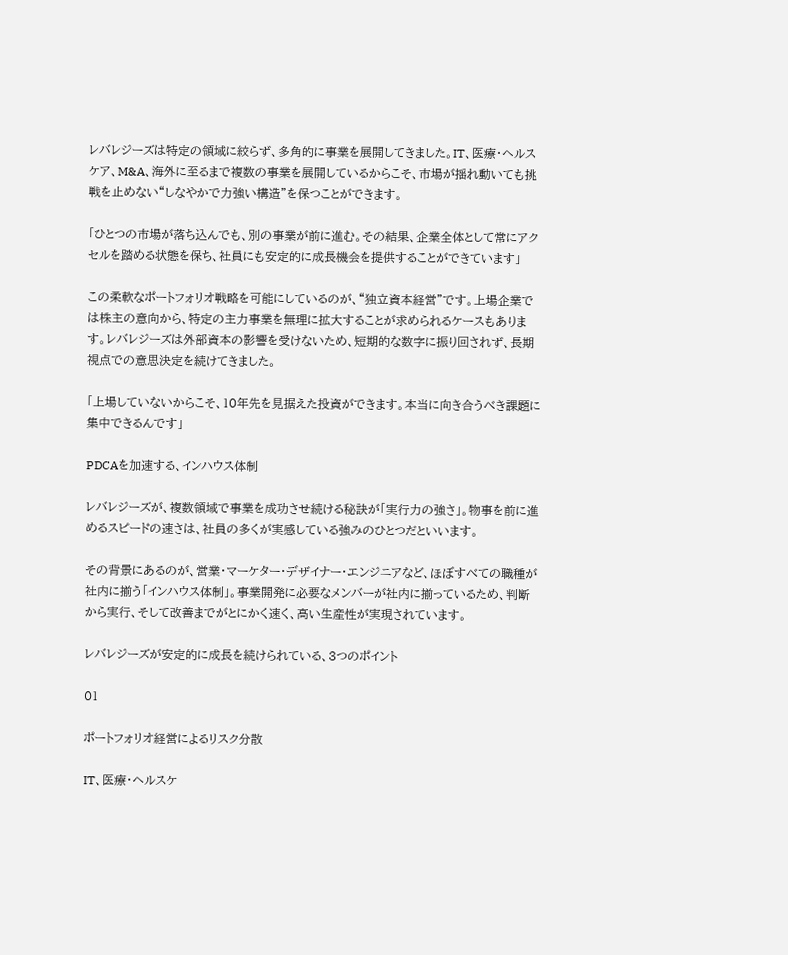レバレジーズは特定の領域に絞らず、多角的に事業を展開してきました。IT、医療・ヘルスケア、M&A、海外に至るまで複数の事業を展開しているからこそ、市場が揺れ動いても挑戦を止めない“しなやかで力強い構造”を保つことができます。

「ひとつの市場が落ち込んでも、別の事業が前に進む。その結果、企業全体として常にアクセルを踏める状態を保ち、社員にも安定的に成長機会を提供することができています」

この柔軟なポートフォリオ戦略を可能にしているのが、“独立資本経営”です。上場企業では株主の意向から、特定の主力事業を無理に拡大することが求められるケースもあります。レバレジーズは外部資本の影響を受けないため、短期的な数字に振り回されず、長期視点での意思決定を続けてきました。

「上場していないからこそ、10年先を見据えた投資ができます。本当に向き合うべき課題に集中できるんです」

PDCAを加速する、インハウス体制

レバレジーズが、複数領域で事業を成功させ続ける秘訣が「実行力の強さ」。物事を前に進めるスピードの速さは、社員の多くが実感している強みのひとつだといいます。

その背景にあるのが、営業・マーケター・デザイナー・エンジニアなど、ほぼすべての職種が社内に揃う「インハウス体制」。事業開発に必要なメンバーが社内に揃っているため、判断から実行、そして改善までがとにかく速く、高い生産性が実現されています。

レバレジーズが安定的に成長を続けられている、3つのポイント

01

ポートフォリオ経営によるリスク分散

IT、医療・ヘルスケ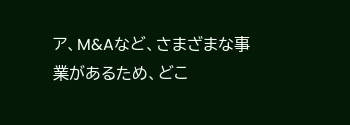ア、M&Aなど、さまざまな事業があるため、どこ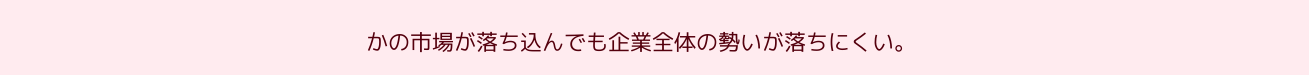かの市場が落ち込んでも企業全体の勢いが落ちにくい。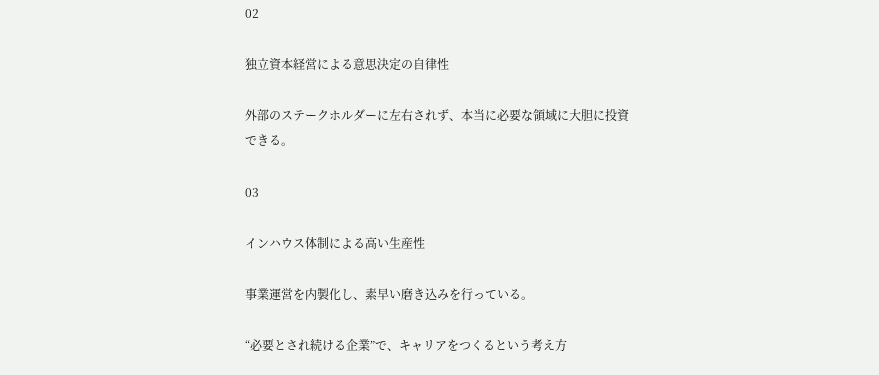02

独立資本経営による意思決定の自律性

外部のステークホルダーに左右されず、本当に必要な領域に大胆に投資できる。

03

インハウス体制による高い生産性

事業運営を内製化し、素早い磨き込みを行っている。

“必要とされ続ける企業”で、キャリアをつくるという考え方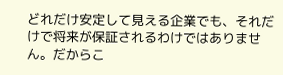どれだけ安定して見える企業でも、それだけで将来が保証されるわけではありません。だからこ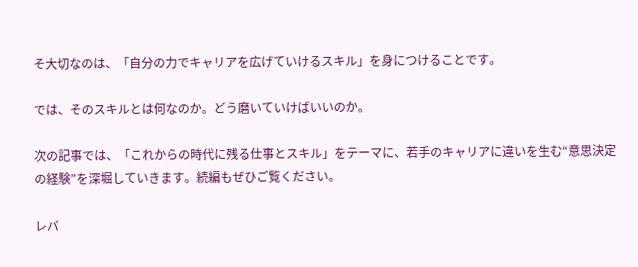そ大切なのは、「自分の力でキャリアを広げていけるスキル」を身につけることです。

では、そのスキルとは何なのか。どう磨いていけばいいのか。

次の記事では、「これからの時代に残る仕事とスキル」をテーマに、若手のキャリアに違いを生む“意思決定の経験”を深堀していきます。続編もぜひご覧ください。

レバ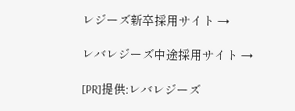レジーズ新卒採用サイト →

レバレジーズ中途採用サイト →

[PR]提供:レバレジーズ